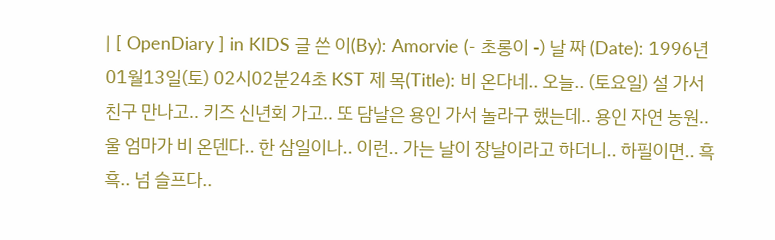| [ OpenDiary ] in KIDS 글 쓴 이(By): Amorvie (- 초롱이 -) 날 짜 (Date): 1996년01월13일(토) 02시02분24초 KST 제 목(Title): 비 온다네.. 오늘.. (토요일) 설 가서 친구 만나고.. 키즈 신년회 가고.. 또 담날은 용인 가서 놀라구 했는데.. 용인 자연 농원.. 울 엄마가 비 온덴다.. 한 삼일이나.. 이런.. 가는 날이 장날이라고 하더니.. 하필이면.. 흑흑.. 넘 슬프다..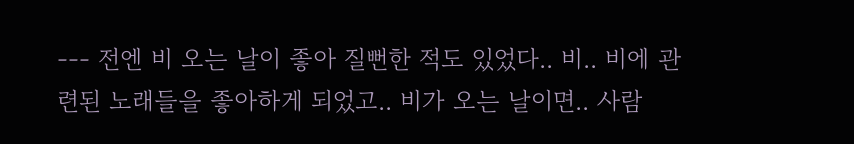--- 전엔 비 오는 날이 좋아 질뻔한 적도 있었다.. 비.. 비에 관련된 노래들을 좋아하게 되었고.. 비가 오는 날이면.. 사람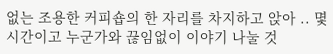없는 조용한 커피숍의 한 자리를 차지하고 앉아 .. 몇 시간이고 누군가와 끊임없이 이야기 나눌 것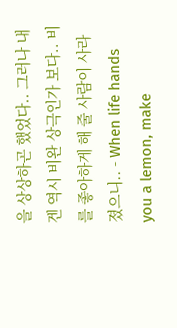을 상상하곤 했었다.. 그러나 내겐 역시 비완 상극인가 보다.. 비를 좋아하게 해 줄 사람이 사라졌으니.. - When life hands you a lemon, make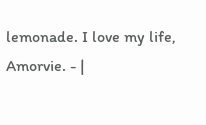lemonade. I love my life, Amorvie. - |